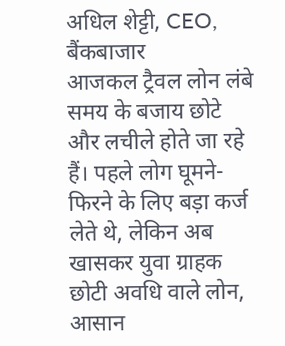अधिल शेट्टी, CEO, बैंकबाजार
आजकल ट्रैवल लोन लंबे समय के बजाय छोटे और लचीले होते जा रहे हैं। पहले लोग घूमने-फिरने के लिए बड़ा कर्ज लेते थे, लेकिन अब खासकर युवा ग्राहक छोटी अवधि वाले लोन, आसान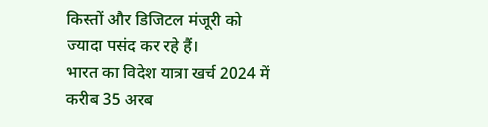किस्तों और डिजिटल मंजूरी को ज्यादा पसंद कर रहे हैं।
भारत का विदेश यात्रा खर्च 2024 में करीब 35 अरब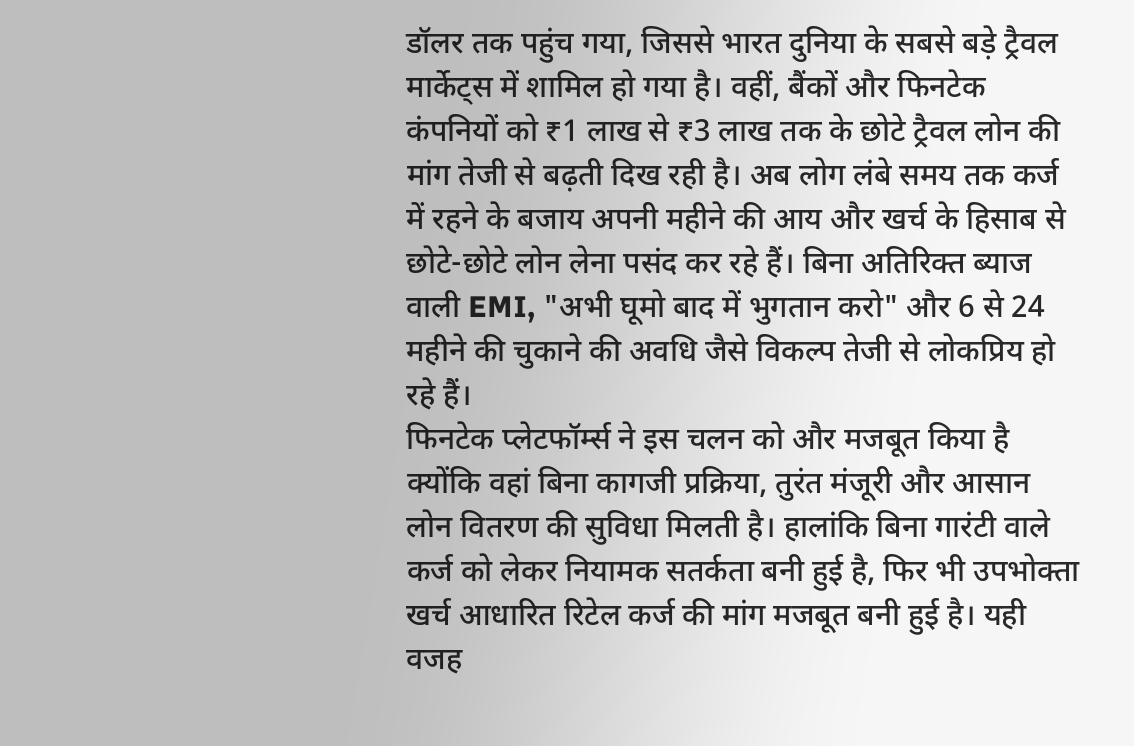डॉलर तक पहुंच गया, जिससे भारत दुनिया के सबसे बड़े ट्रैवल मार्केट्स में शामिल हो गया है। वहीं, बैंकों और फिनटेक कंपनियों को ₹1 लाख से ₹3 लाख तक के छोटे ट्रैवल लोन की मांग तेजी से बढ़ती दिख रही है। अब लोग लंबे समय तक कर्ज में रहने के बजाय अपनी महीने की आय और खर्च के हिसाब से छोटे-छोटे लोन लेना पसंद कर रहे हैं। बिना अतिरिक्त ब्याज वाली EMI, "अभी घूमो बाद में भुगतान करो" और 6 से 24 महीने की चुकाने की अवधि जैसे विकल्प तेजी से लोकप्रिय हो रहे हैं।
फिनटेक प्लेटफॉर्म्स ने इस चलन को और मजबूत किया है क्योंकि वहां बिना कागजी प्रक्रिया, तुरंत मंजूरी और आसान लोन वितरण की सुविधा मिलती है। हालांकि बिना गारंटी वाले कर्ज को लेकर नियामक सतर्कता बनी हुई है, फिर भी उपभोक्ता खर्च आधारित रिटेल कर्ज की मांग मजबूत बनी हुई है। यही वजह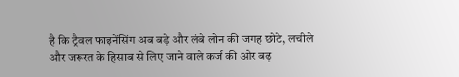है कि ट्रैवल फाइनेंसिंग अब बड़े और लंबे लोन की जगह छोटे, लचीले और जरूरत के हिसाब से लिए जाने वाले कर्ज की ओर बढ़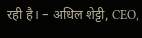रही है। – अधिल शेट्टी, CEO,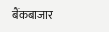बैंकबाजार